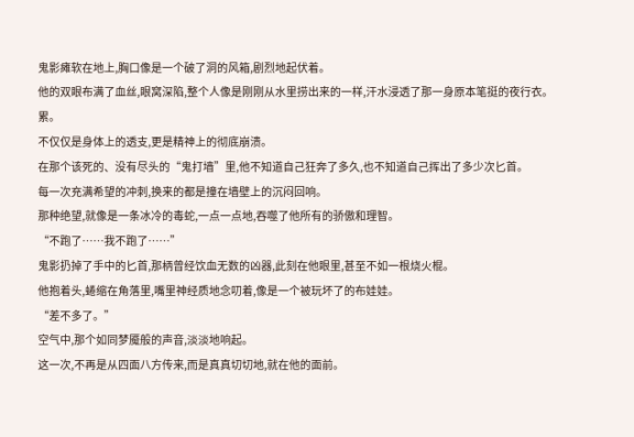鬼影瘫软在地上,胸口像是一个破了洞的风箱,剧烈地起伏着。
他的双眼布满了血丝,眼窝深陷,整个人像是刚刚从水里捞出来的一样,汗水浸透了那一身原本笔挺的夜行衣。
累。
不仅仅是身体上的透支,更是精神上的彻底崩溃。
在那个该死的、没有尽头的“鬼打墙”里,他不知道自己狂奔了多久,也不知道自己挥出了多少次匕首。
每一次充满希望的冲刺,换来的都是撞在墙壁上的沉闷回响。
那种绝望,就像是一条冰冷的毒蛇,一点一点地,吞噬了他所有的骄傲和理智。
“不跑了……我不跑了……”
鬼影扔掉了手中的匕首,那柄曾经饮血无数的凶器,此刻在他眼里,甚至不如一根烧火棍。
他抱着头,蜷缩在角落里,嘴里神经质地念叨着,像是一个被玩坏了的布娃娃。
“差不多了。”
空气中,那个如同梦魇般的声音,淡淡地响起。
这一次,不再是从四面八方传来,而是真真切切地,就在他的面前。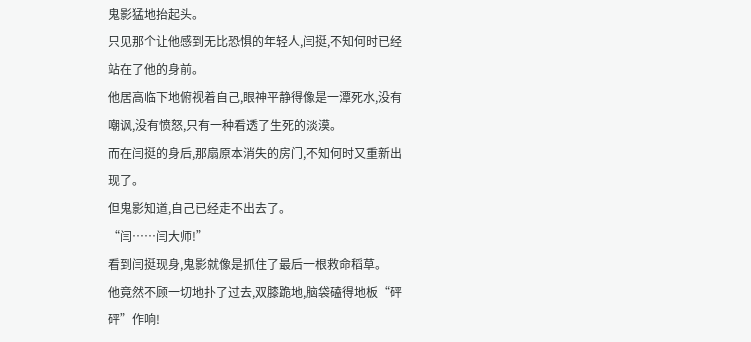鬼影猛地抬起头。
只见那个让他感到无比恐惧的年轻人,闫挺,不知何时已经站在了他的身前。
他居高临下地俯视着自己,眼神平静得像是一潭死水,没有嘲讽,没有愤怒,只有一种看透了生死的淡漠。
而在闫挺的身后,那扇原本消失的房门,不知何时又重新出现了。
但鬼影知道,自己已经走不出去了。
“闫……闫大师!”
看到闫挺现身,鬼影就像是抓住了最后一根救命稻草。
他竟然不顾一切地扑了过去,双膝跪地,脑袋磕得地板“砰砰”作响!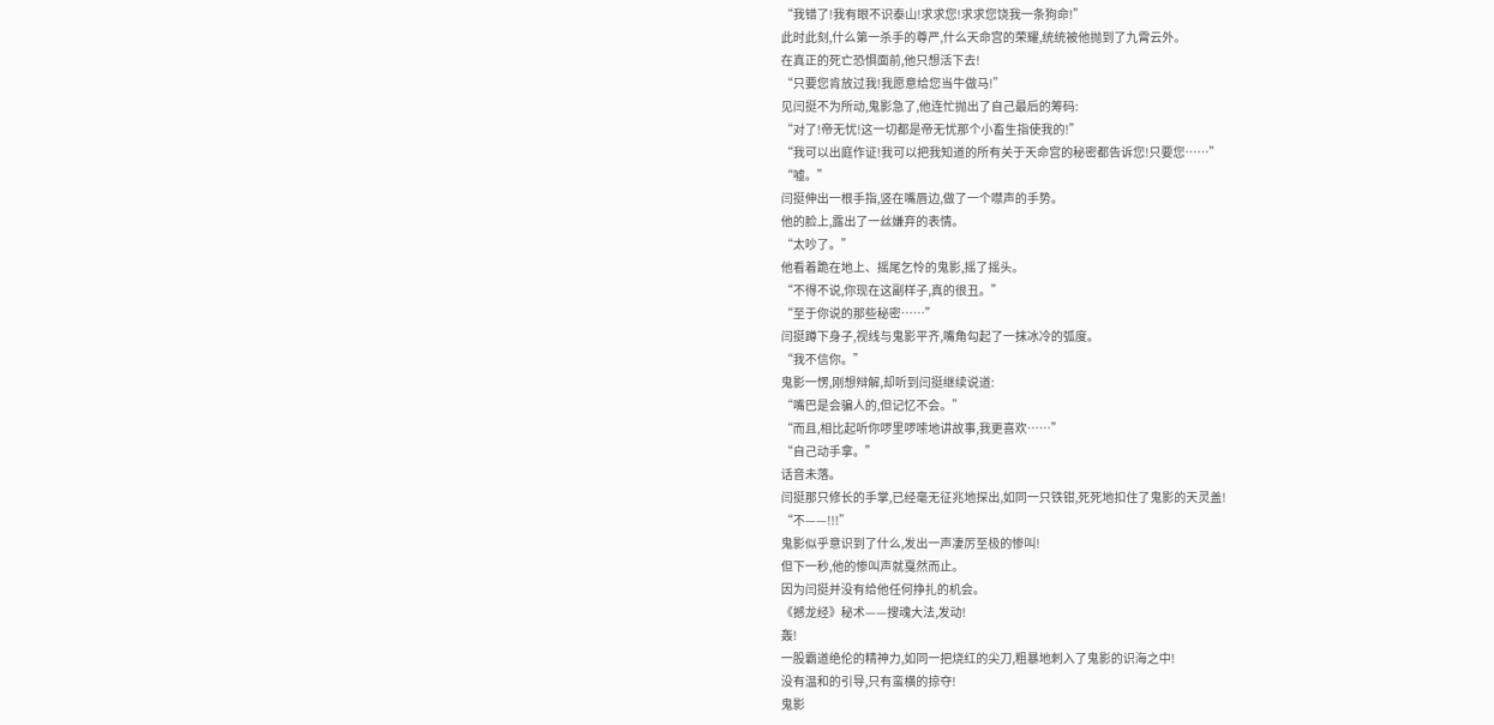“我错了!我有眼不识泰山!求求您!求求您饶我一条狗命!”
此时此刻,什么第一杀手的尊严,什么天命宫的荣耀,统统被他抛到了九霄云外。
在真正的死亡恐惧面前,他只想活下去!
“只要您肯放过我!我愿意给您当牛做马!”
见闫挺不为所动,鬼影急了,他连忙抛出了自己最后的筹码:
“对了!帝无忧!这一切都是帝无忧那个小畜生指使我的!”
“我可以出庭作证!我可以把我知道的所有关于天命宫的秘密都告诉您!只要您……”
“嘘。”
闫挺伸出一根手指,竖在嘴唇边,做了一个噤声的手势。
他的脸上,露出了一丝嫌弃的表情。
“太吵了。”
他看着跪在地上、摇尾乞怜的鬼影,摇了摇头。
“不得不说,你现在这副样子,真的很丑。”
“至于你说的那些秘密……”
闫挺蹲下身子,视线与鬼影平齐,嘴角勾起了一抹冰冷的弧度。
“我不信你。”
鬼影一愣,刚想辩解,却听到闫挺继续说道:
“嘴巴是会骗人的,但记忆不会。”
“而且,相比起听你啰里啰嗦地讲故事,我更喜欢……”
“自己动手拿。”
话音未落。
闫挺那只修长的手掌,已经毫无征兆地探出,如同一只铁钳,死死地扣住了鬼影的天灵盖!
“不——!!!”
鬼影似乎意识到了什么,发出一声凄厉至极的惨叫!
但下一秒,他的惨叫声就戛然而止。
因为闫挺并没有给他任何挣扎的机会。
《撼龙经》秘术——搜魂大法,发动!
轰!
一股霸道绝伦的精神力,如同一把烧红的尖刀,粗暴地刺入了鬼影的识海之中!
没有温和的引导,只有蛮横的掠夺!
鬼影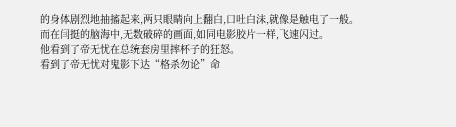的身体剧烈地抽搐起来,两只眼睛向上翻白,口吐白沫,就像是触电了一般。
而在闫挺的脑海中,无数破碎的画面,如同电影胶片一样,飞速闪过。
他看到了帝无忧在总统套房里摔杯子的狂怒。
看到了帝无忧对鬼影下达“格杀勿论”命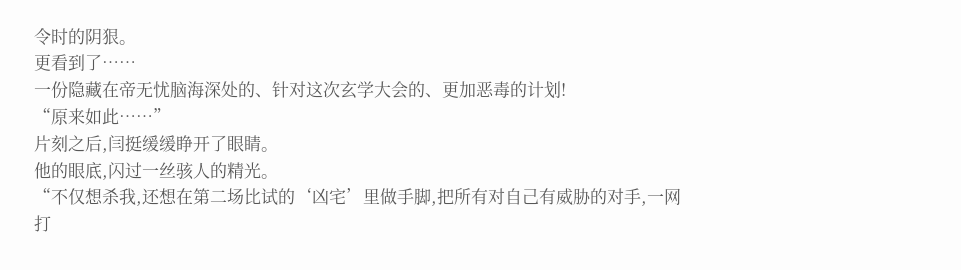令时的阴狠。
更看到了……
一份隐藏在帝无忧脑海深处的、针对这次玄学大会的、更加恶毒的计划!
“原来如此……”
片刻之后,闫挺缓缓睁开了眼睛。
他的眼底,闪过一丝骇人的精光。
“不仅想杀我,还想在第二场比试的‘凶宅’里做手脚,把所有对自己有威胁的对手,一网打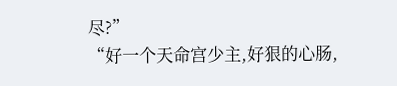尽?”
“好一个天命宫少主,好狠的心肠,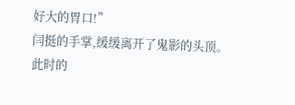好大的胃口!”
闫挺的手掌,缓缓离开了鬼影的头顶。
此时的